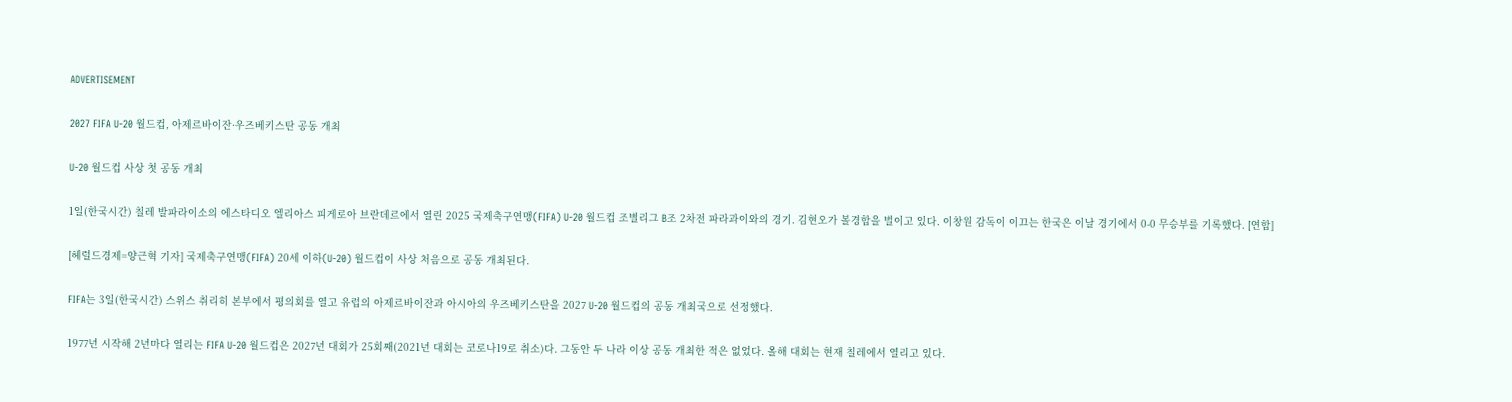ADVERTISEMENT

2027 FIFA U-20 월드컵, 아제르바이잔·우즈베키스탄 공동 개최

U-20 월드컵 사상 첫 공동 개최

1일(한국시간) 칠레 발파라이소의 에스타디오 엘리아스 피게로아 브란데르에서 열린 2025 국제축구연맹(FIFA) U-20 월드컵 조별리그 B조 2차전 파라과이와의 경기. 김현오가 볼경합을 벌이고 있다. 이창원 감독이 이끄는 한국은 이날 경기에서 0-0 무승부를 기록했다. [연합]

[헤럴드경제=양근혁 기자] 국제축구연맹(FIFA) 20세 이하(U-20) 월드컵이 사상 처음으로 공동 개최된다.

FIFA는 3일(한국시간) 스위스 취리히 본부에서 평의회를 열고 유럽의 아제르바이잔과 아시아의 우즈베키스탄을 2027 U-20 월드컵의 공동 개최국으로 선정했다.

1977년 시작해 2년마다 열리는 FIFA U-20 월드컵은 2027년 대회가 25회째(2021년 대회는 코로나19로 취소)다. 그동안 두 나라 이상 공동 개최한 적은 없었다. 올해 대회는 현재 칠레에서 열리고 있다.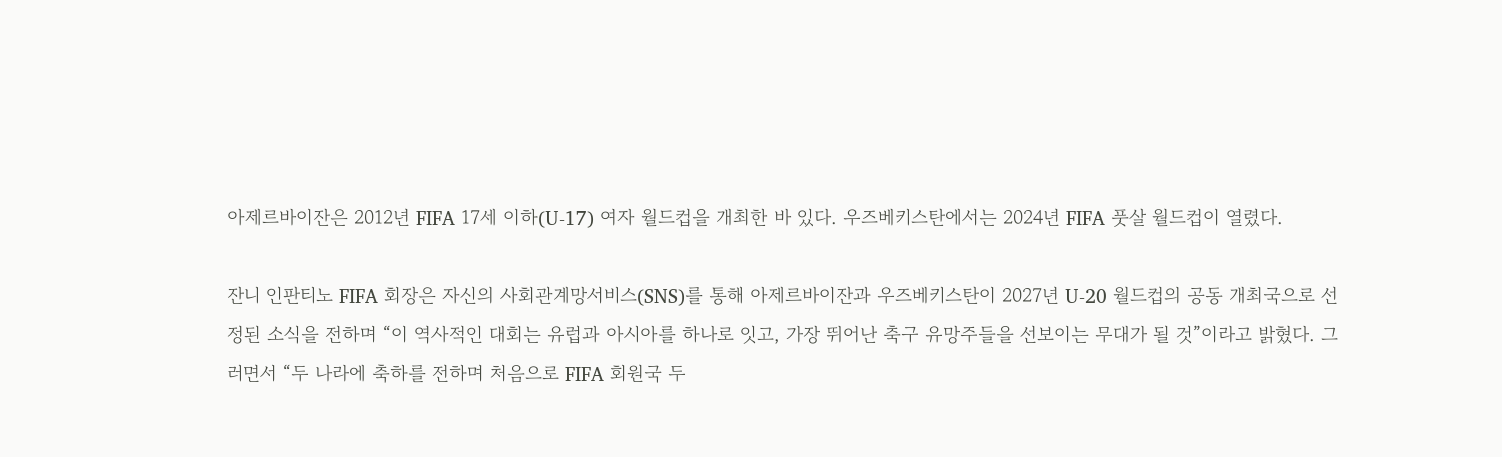아제르바이잔은 2012년 FIFA 17세 이하(U-17) 여자 월드컵을 개최한 바 있다. 우즈베키스탄에서는 2024년 FIFA 풋살 월드컵이 열렸다.

잔니 인판티노 FIFA 회장은 자신의 사회관계망서비스(SNS)를 통해 아제르바이잔과 우즈베키스탄이 2027년 U-20 월드컵의 공동 개최국으로 선정된 소식을 전하며 “이 역사적인 대회는 유럽과 아시아를 하나로 잇고, 가장 뛰어난 축구 유망주들을 선보이는 무대가 될 것”이라고 밝혔다. 그러면서 “두 나라에 축하를 전하며 처음으로 FIFA 회원국 두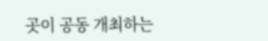곳이 공동 개최하는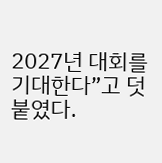2027년 대회를 기대한다”고 덧붙였다.